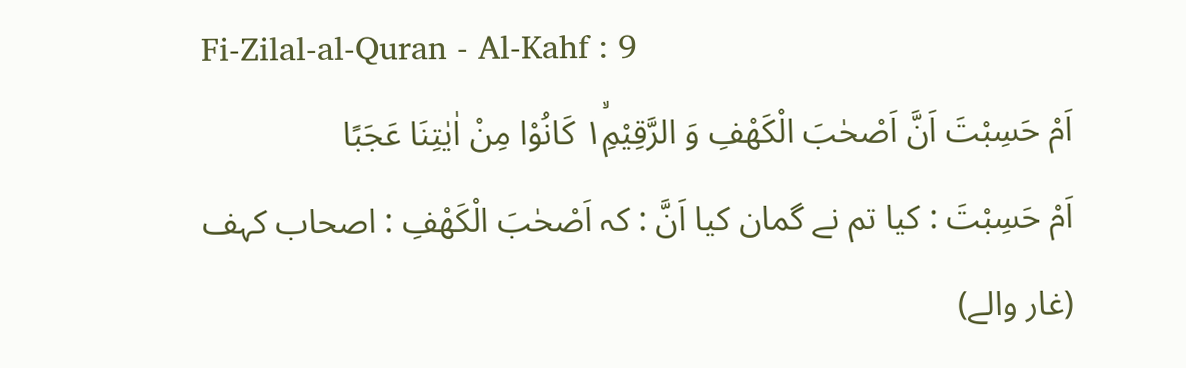Fi-Zilal-al-Quran - Al-Kahf : 9
اَمْ حَسِبْتَ اَنَّ اَصْحٰبَ الْكَهْفِ وَ الرَّقِیْمِ١ۙ كَانُوْا مِنْ اٰیٰتِنَا عَجَبًا
اَمْ حَسِبْتَ : کیا تم نے گمان کیا اَنَّ : کہ اَصْحٰبَ الْكَهْفِ : اصحاب کہف (غار والے)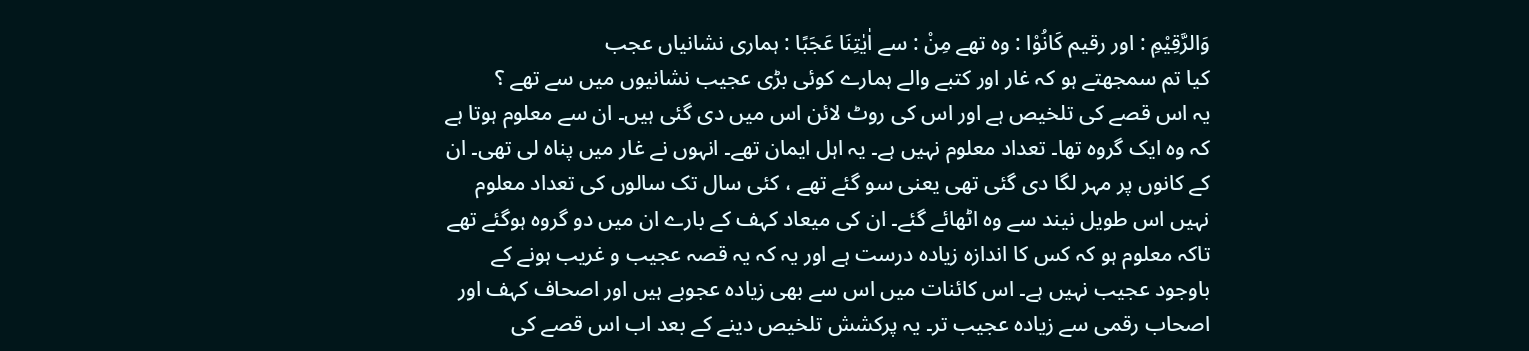وَالرَّقِيْمِ : اور رقیم كَانُوْا : وہ تھے مِنْ : سے اٰيٰتِنَا عَجَبًا : ہماری نشانیاں عجب
کیا تم سمجھتے ہو کہ غار اور کتبے والے ہمارے کوئی بڑی عجیب نشانیوں میں سے تھے ؟
یہ اس قصے کی تلخیص ہے اور اس کی روٹ لائن اس میں دی گئی ہیں۔ ان سے معلوم ہوتا ہے کہ وہ ایک گروہ تھا۔ تعداد معلوم نہیں ہے۔ یہ اہل ایمان تھے۔ انہوں نے غار میں پناہ لی تھی۔ ان کے کانوں پر مہر لگا دی گئی تھی یعنی سو گئے تھے ، کئی سال تک سالوں کی تعداد معلوم نہیں اس طویل نیند سے وہ اٹھائے گئے۔ ان کی میعاد کہف کے بارے ان میں دو گروہ ہوگئے تھے تاکہ معلوم ہو کہ کس کا اندازہ زیادہ درست ہے اور یہ کہ یہ قصہ عجیب و غریب ہونے کے باوجود عجیب نہیں ہے۔ اس کائنات میں اس سے بھی زیادہ عجوبے ہیں اور اصحاف کہف اور اصحاب رقمی سے زیادہ عجیب تر۔ یہ پرکشش تلخیص دینے کے بعد اب اس قصے کی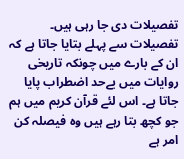تفصیلات دی جا رہی ہیں۔ تفصیلات سے پہلے بتایا جاتا ہے کہ ان کے بارے میں چونکہ تاریخی روایات میں بےحد اضطراب پایا جاتا ہے۔ اس لئے قرآن کریم میں ہم جو کچھ بتا رہے ہیں وہ فیصلہ کن امر ہے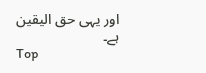اور یہی حق الیقین ہے۔
Top